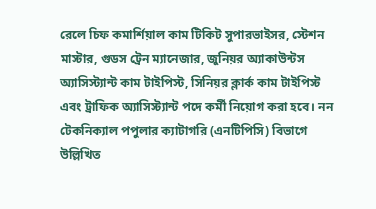রেলে চিফ কমার্শিয়াল কাম টিকিট সুপারভাইসর, স্টেশন মাস্টার, গুডস ট্রেন ম্যানেজার, জুনিয়র অ্যাকাউন্টস অ্যাসিস্ট্যান্ট কাম টাইপিস্ট, সিনিয়র ক্লার্ক কাম টাইপিস্ট এবং ট্রাফিক অ্যাসিস্ট্যান্ট পদে কর্মী নিয়োগ করা হবে। নন টেকনিক্যাল পপুলার ক্যাটাগরি (এনটিপিসি) বিভাগে উল্লিখিত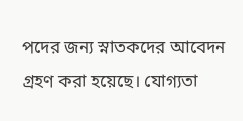পদের জন্য স্নাতকদের আবেদন গ্রহণ করা হয়েছে। যোগ্যতা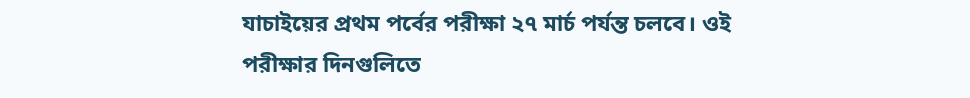যাচাইয়ের প্রথম পর্বের পরীক্ষা ২৭ মার্চ পর্যন্ত চলবে। ওই পরীক্ষার দিনগুলিতে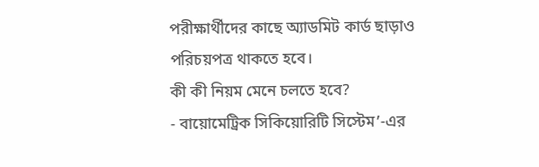পরীক্ষার্থীদের কাছে অ্যাডমিট কার্ড ছাড়াও পরিচয়পত্র থাকতে হবে।
কী কী নিয়ম মেনে চলতে হবে?
- বায়োমেট্রিক সিকিয়োরিটি সিস্টেম’-এর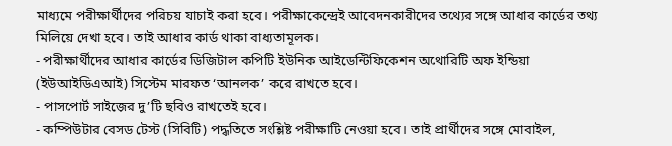মাধ্যমে পরীক্ষার্থীদের পরিচয় যাচাই করা হবে। পরীক্ষাকেন্দ্রেই আবেদনকারীদের তথ্যের সঙ্গে আধার কার্ডের তথ্য মিলিয়ে দেখা হবে। তাই আধার কার্ড থাকা বাধ্যতামূলক।
- পরীক্ষার্থীদের আধার কার্ডের ডিজিটাল কপিটি ইউনিক আইডেন্টিফিকেশন অথোরিটি অফ ইন্ডিয়া (ইউআইডিএআই) সিস্টেম মারফত ‘আনলক’ করে রাখতে হবে।
- পাসপোর্ট সাইজ়ের দু’টি ছবিও রাখতেই হবে।
- কম্পিউটার বেসড টেস্ট (সিবিটি) পদ্ধতিতে সংশ্লিষ্ট পরীক্ষাটি নেওয়া হবে। তাই প্রার্থীদের সঙ্গে মোবাইল,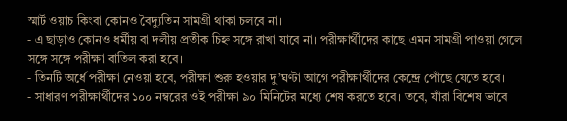স্মার্ট ওয়াচ কিংবা কোনও বৈদ্যুতিন সামগ্রী থাকা চলবে না।
- এ ছাড়াও কোনও ধর্মীয় বা দলীয় প্রতীক চিহ্ন সঙ্গে রাখা যাবে না। পরীক্ষার্থীদের কাছে এমন সামগ্রী পাওয়া গেলে সঙ্গে সঙ্গে পরীক্ষা বাতিল করা হবে।
- তিনটি অর্ধে পরীক্ষা নেওয়া হবে, পরীক্ষা শুরু হওয়ার দু’ঘণ্টা আগে পরীক্ষার্থীদের কেন্দ্রে পোঁছে যেতে হবে।
- সাধারণ পরীক্ষার্থীদের ১০০ নম্বরের ওই পরীক্ষা ৯০ মিনিটের মধ্যে শেষ করতে হবে। তবে, যাঁরা বিশেষ ভাবে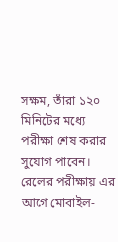সক্ষম, তাঁরা ১২০ মিনিটের মধ্যে পরীক্ষা শেষ করার সুযোগ পাবেন।
রেলের পরীক্ষায় এর আগে মোবাইল-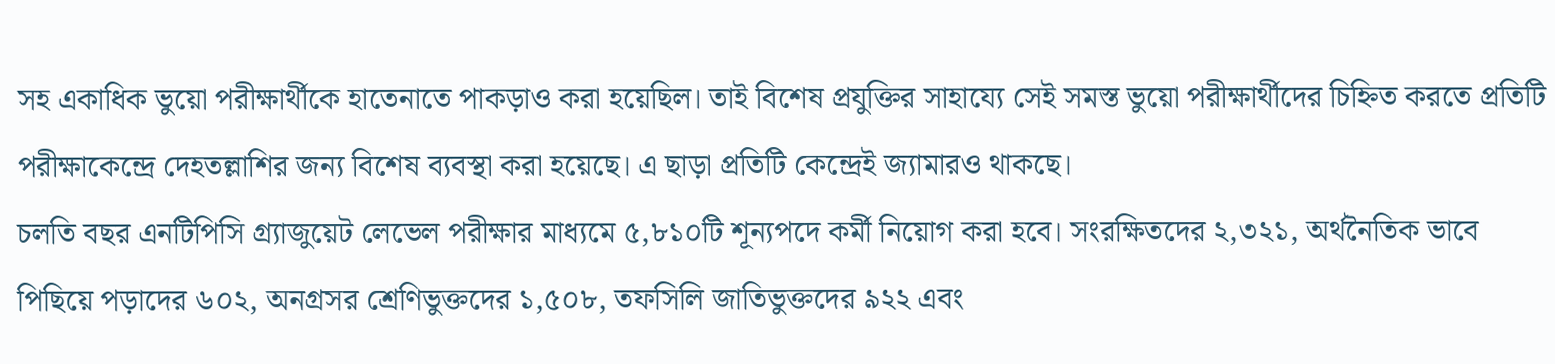সহ একাধিক ভুয়ো পরীক্ষার্থীকে হাতেনাতে পাকড়াও করা হয়েছিল। তাই বিশেষ প্রযুক্তির সাহায্যে সেই সমস্ত ভুয়ো পরীক্ষার্থীদের চিহ্নিত করতে প্রতিটি পরীক্ষাকেন্দ্রে দেহতল্লাশির জন্য বিশেষ ব্যবস্থা করা হয়েছে। এ ছাড়া প্রতিটি কেন্দ্রেই জ্যামারও থাকছে।
চলতি বছর এনটিপিসি গ্র্যাজুয়েট লেভেল পরীক্ষার মাধ্যমে ৫,৮১০টি শূন্যপদে কর্মী নিয়োগ করা হবে। সংরক্ষিতদের ২,৩২১, অর্থনৈতিক ভাবে পিছিয়ে পড়াদের ৬০২, অনগ্রসর শ্রেণিভুক্তদের ১,৫০৮, তফসিলি জাতিভুক্তদের ৯২২ এবং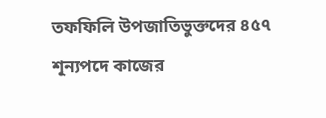তফফিলি উপজাতিভুক্তদের ৪৫৭ শূন্যপদে কাজের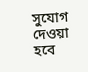সুযোগ দেওয়া হবে